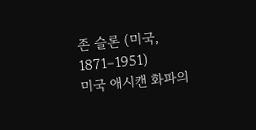존 슬론 (미국, 1871–1951)
미국 애시캔 화파의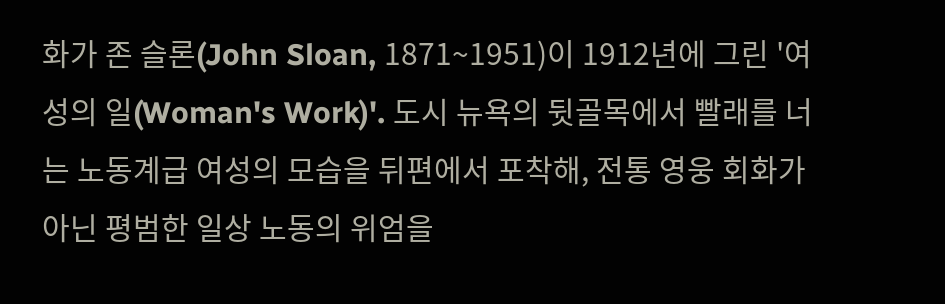화가 존 슬론(John Sloan, 1871~1951)이 1912년에 그린 '여성의 일(Woman's Work)'. 도시 뉴욕의 뒷골목에서 빨래를 너는 노동계급 여성의 모습을 뒤편에서 포착해, 전통 영웅 회화가 아닌 평범한 일상 노동의 위엄을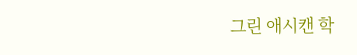그린 애시캔 학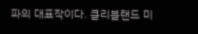파의 대표작이다. 클리블랜드 미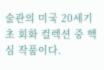술관의 미국 20세기 초 회화 컬렉션 중 핵심 작품이다.